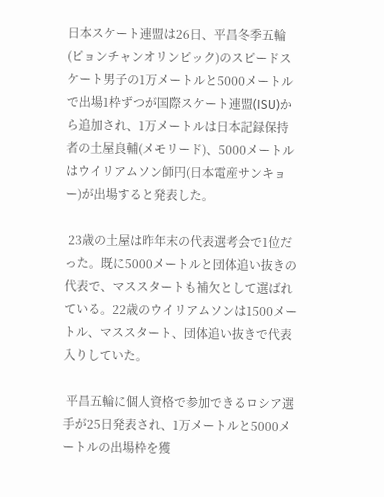日本スケート連盟は26日、平昌冬季五輪(ピョンチャンオリンピック)のスピードスケート男子の1万メートルと5000メートルで出場1枠ずつが国際スケート連盟(ISU)から追加され、1万メートルは日本記録保持者の土屋良輔(メモリード)、5000メートルはウイリアムソン師円(日本電産サンキョー)が出場すると発表した。

 23歳の土屋は昨年末の代表選考会で1位だった。既に5000メートルと団体追い抜きの代表で、マススタートも補欠として選ばれている。22歳のウイリアムソンは1500メートル、マススタート、団体追い抜きで代表入りしていた。

 平昌五輪に個人資格で参加できるロシア選手が25日発表され、1万メートルと5000メートルの出場枠を獲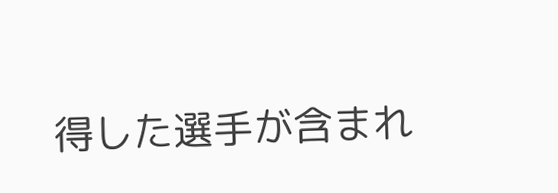得した選手が含まれ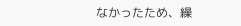なかったため、繰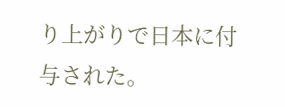り上がりで日本に付与された。